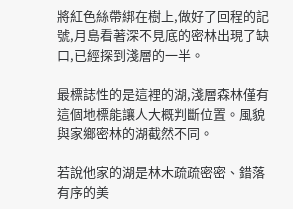將紅色絲帶綁在樹上,做好了回程的記號,月島看著深不見底的密林出現了缺口,已經探到淺層的一半。

最標誌性的是這裡的湖,淺層森林僅有這個地標能讓人大概判斷位置。風貌與家鄉密林的湖截然不同。

若說他家的湖是林木疏疏密密、錯落有序的美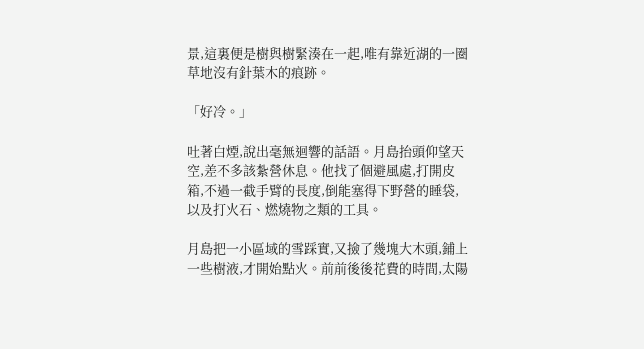景,這裏便是樹與樹緊湊在一起,唯有靠近湖的一圈草地沒有針葉木的痕跡。

「好冷。」

吐著白煙,說出毫無迴響的話語。月島抬頭仰望天空,差不多該紮營休息。他找了個避風處,打開皮箱,不過一截手臂的長度,倒能塞得下野營的睡袋,以及打火石、燃燒物之類的工具。

月島把一小區域的雪踩實,又撿了幾塊大木頭,鋪上一些樹液,才開始點火。前前後後花費的時間,太陽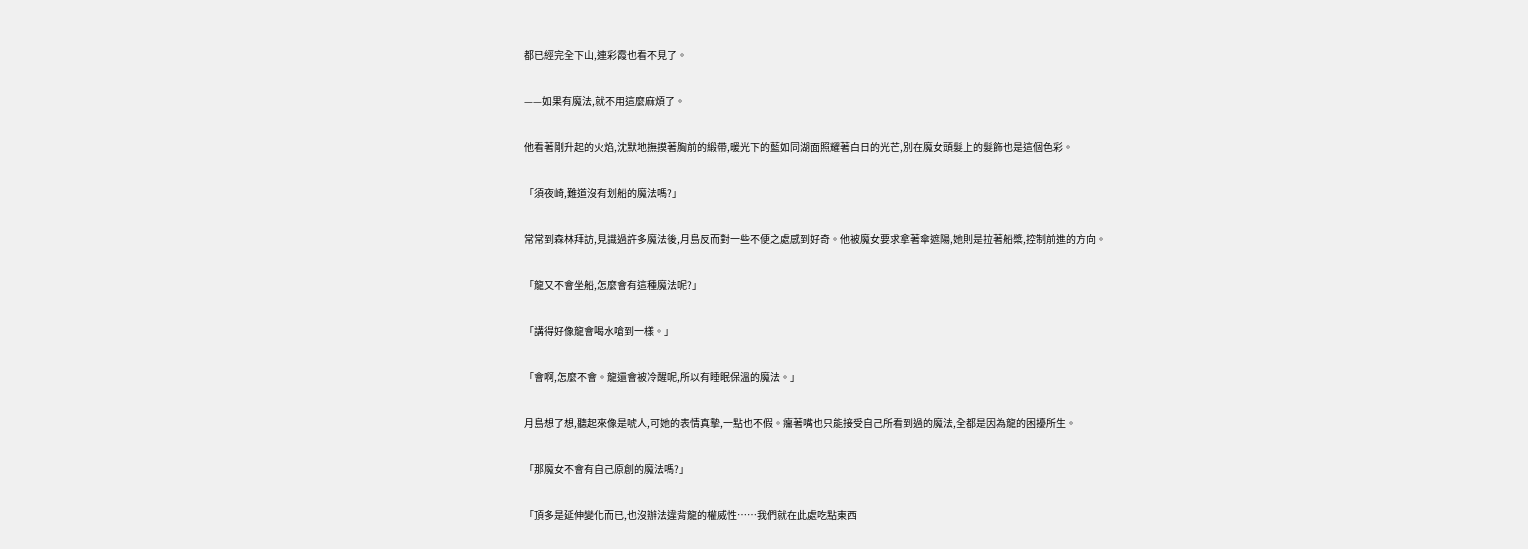都已經完全下山,連彩霞也看不見了。

——如果有魔法,就不用這麼麻煩了。

他看著剛升起的火焰,沈默地撫摸著胸前的緞帶,暖光下的藍如同湖面照耀著白日的光芒,別在魔女頭髮上的髮飾也是這個色彩。

「須夜崎,難道沒有划船的魔法嗎?」

常常到森林拜訪,見識過許多魔法後,月島反而對一些不便之處感到好奇。他被魔女要求拿著傘遮陽,她則是拉著船槳,控制前進的方向。

「龍又不會坐船,怎麼會有這種魔法呢?」

「講得好像龍會喝水嗆到一樣。」

「會啊,怎麼不會。龍還會被冷醒呢,所以有睡眠保溫的魔法。」

月島想了想,聽起來像是唬人,可她的表情真摯,一點也不假。癟著嘴也只能接受自己所看到過的魔法,全都是因為龍的困擾所生。

「那魔女不會有自己原創的魔法嗎?」

「頂多是延伸變化而已,也沒辦法違背龍的權威性⋯⋯我們就在此處吃點東西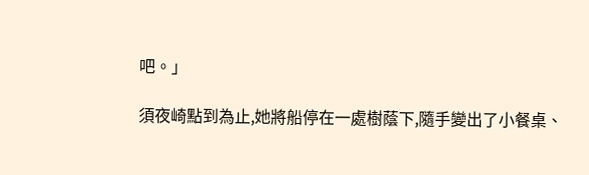吧。」

須夜崎點到為止,她將船停在一處樹蔭下,隨手變出了小餐桌、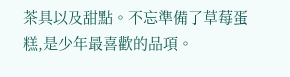茶具以及甜點。不忘準備了草莓蛋糕,是少年最喜歡的品項。